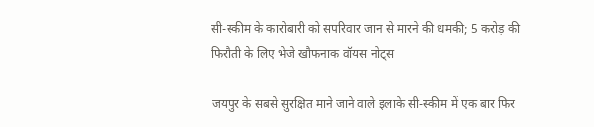सी-स्कीम के कारोबारी को सपरिवार जान से मारने की धमकी; 5 करोड़ की फिरौती के लिए भेजे खौफनाक वॉयस नोट्स

जयपुर के सबसे सुरक्षित माने जाने वाले इलाके सी-स्कीम में एक बार फिर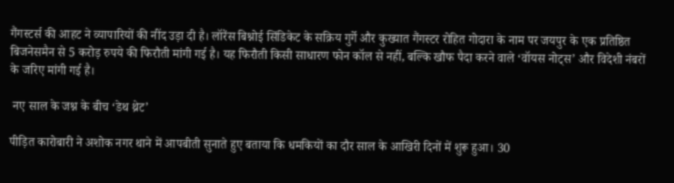गैंगस्टर्स की आहट ने व्यापारियों की नींद उड़ा दी है। लॉरेंस बिश्नोई सिंडिकेट के सक्रिय गुर्गे और कुख्यात गैंगस्टर रोहित गोदारा के नाम पर जयपुर के एक प्रतिष्ठित बिजनेसमैन से 5 करोड़ रुपये की फिरौती मांगी गई है। यह फिरौती किसी साधारण फोन कॉल से नहीं, बल्कि खौफ पैदा करने वाले ‘वॉयस नोट्स’ और विदेशी नंबरों के जरिए मांगी गई है।

 नए साल के जश्न के बीच ‘डेथ थ्रेट’

पीड़ित कारोबारी ने अशोक नगर थाने में आपबीती सुनाते हुए बताया कि धमकियों का दौर साल के आखिरी दिनों में शुरू हुआ। 30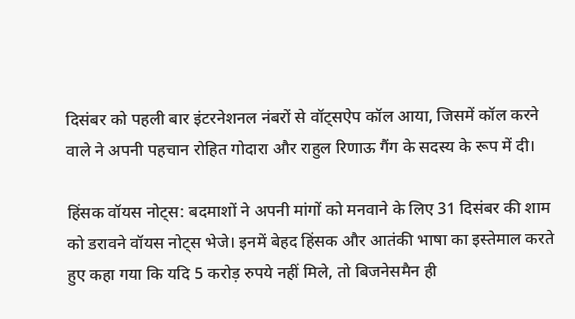दिसंबर को पहली बार इंटरनेशनल नंबरों से वॉट्सऐप कॉल आया, जिसमें कॉल करने वाले ने अपनी पहचान रोहित गोदारा और राहुल रिणाऊ गैंग के सदस्य के रूप में दी।

हिंसक वॉयस नोट्स: बदमाशों ने अपनी मांगों को मनवाने के लिए 31 दिसंबर की शाम को डरावने वॉयस नोट्स भेजे। इनमें बेहद हिंसक और आतंकी भाषा का इस्तेमाल करते हुए कहा गया कि यदि 5 करोड़ रुपये नहीं मिले, तो बिजनेसमैन ही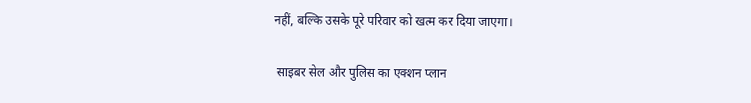नहीं, बल्कि उसके पूरे परिवार को खत्म कर दिया जाएगा।

 साइबर सेल और पुलिस का एक्शन प्लान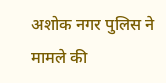अशोक नगर पुलिस ने मामले की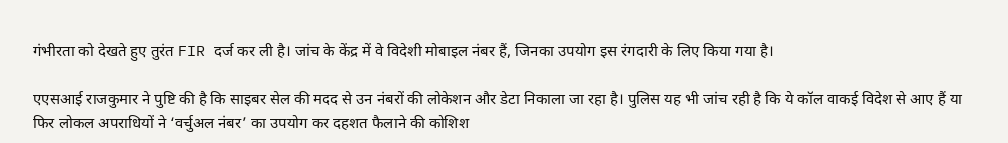गंभीरता को देखते हुए तुरंत FIR दर्ज कर ली है। जांच के केंद्र में वे विदेशी मोबाइल नंबर हैं, जिनका उपयोग इस रंगदारी के लिए किया गया है।

एएसआई राजकुमार ने पुष्टि की है कि साइबर सेल की मदद से उन नंबरों की लोकेशन और डेटा निकाला जा रहा है। पुलिस यह भी जांच रही है कि ये कॉल वाकई विदेश से आए हैं या फिर लोकल अपराधियों ने ‘वर्चुअल नंबर’ का उपयोग कर दहशत फैलाने की कोशिश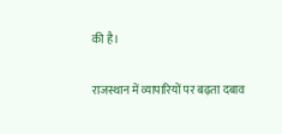की है।

राजस्थान में व्यापारियों पर बढ़ता दबाव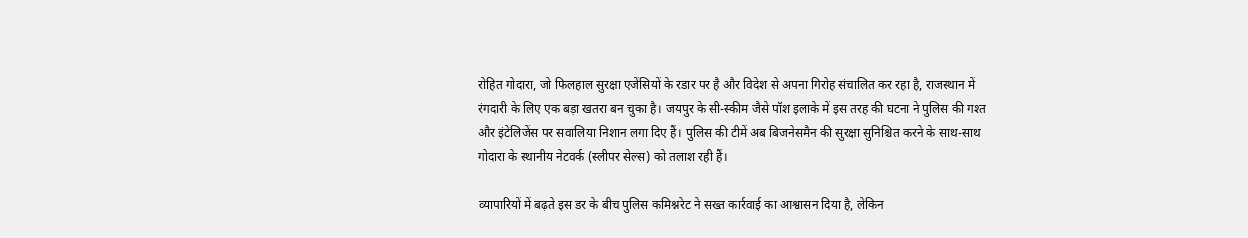रोहित गोदारा, जो फिलहाल सुरक्षा एजेंसियों के रडार पर है और विदेश से अपना गिरोह संचालित कर रहा है, राजस्थान में रंगदारी के लिए एक बड़ा खतरा बन चुका है। जयपुर के सी-स्कीम जैसे पॉश इलाके में इस तरह की घटना ने पुलिस की गश्त और इंटेलिजेंस पर सवालिया निशान लगा दिए हैं। पुलिस की टीमें अब बिजनेसमैन की सुरक्षा सुनिश्चित करने के साथ-साथ गोदारा के स्थानीय नेटवर्क (स्लीपर सेल्स) को तलाश रही हैं।

व्यापारियों में बढ़ते इस डर के बीच पुलिस कमिश्नरेट ने सख्त कार्रवाई का आश्वासन दिया है, लेकिन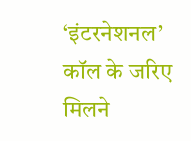‘इंटरनेशनल’ कॉल के जरिए मिलने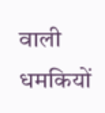वाली धमकियों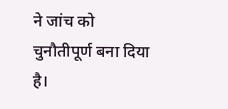ने जांच को चुनौतीपूर्ण बना दिया है।